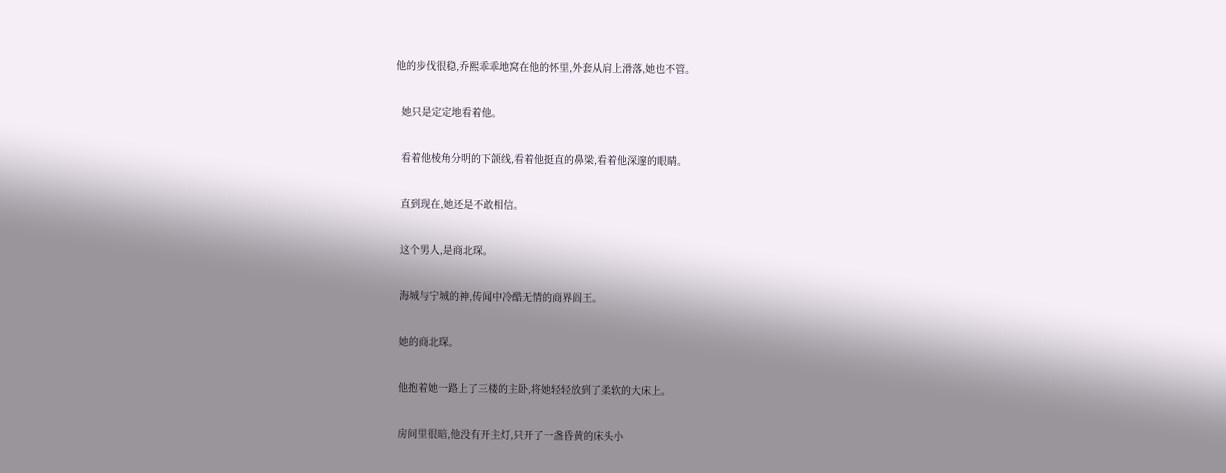他的步伐很稳,乔熙乖乖地窝在他的怀里,外套从肩上滑落,她也不管。

  她只是定定地看着他。

  看着他棱角分明的下颌线,看着他挺直的鼻梁,看着他深邃的眼睛。

  直到现在,她还是不敢相信。

  这个男人,是商北琛。

  海城与宁城的神,传闻中冷酷无情的商界阎王。

  她的商北琛。

  他抱着她一路上了三楼的主卧,将她轻轻放到了柔软的大床上。

  房间里很暗,他没有开主灯,只开了一盏昏黄的床头小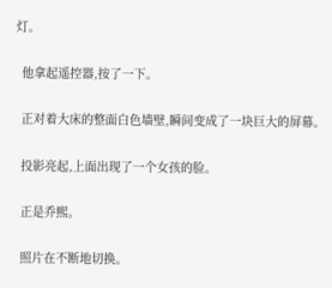灯。

  他拿起遥控器,按了一下。

  正对着大床的整面白色墙壁,瞬间变成了一块巨大的屏幕。

  投影亮起,上面出现了一个女孩的脸。

  正是乔熙。

  照片在不断地切换。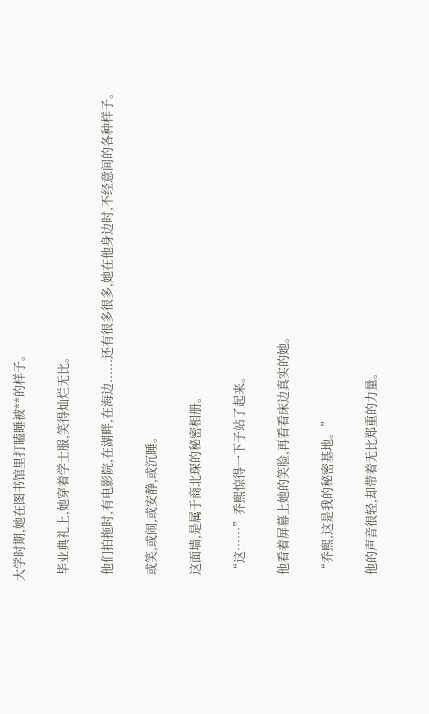大学时期,她在图书馆里打瞌睡被**的样子。

  毕业典礼上,她穿着学士服,笑得灿烂无比。

  他们拍拖时,有电影院,在湖畔,在海边......还有很多很多,她在他身边时,不经意间的各种样子。

  或笑,或闹,或安静,或沉睡。

  这面墙,是属于商北琛的秘密相册。

  “这……”乔熙惊得一下子站了起来。

  他看着屏幕上她的笑脸,再看看床边真实的她。

  “乔熙,这是我的秘密基地。”

  他的声音很轻,却带着无比郑重的力量。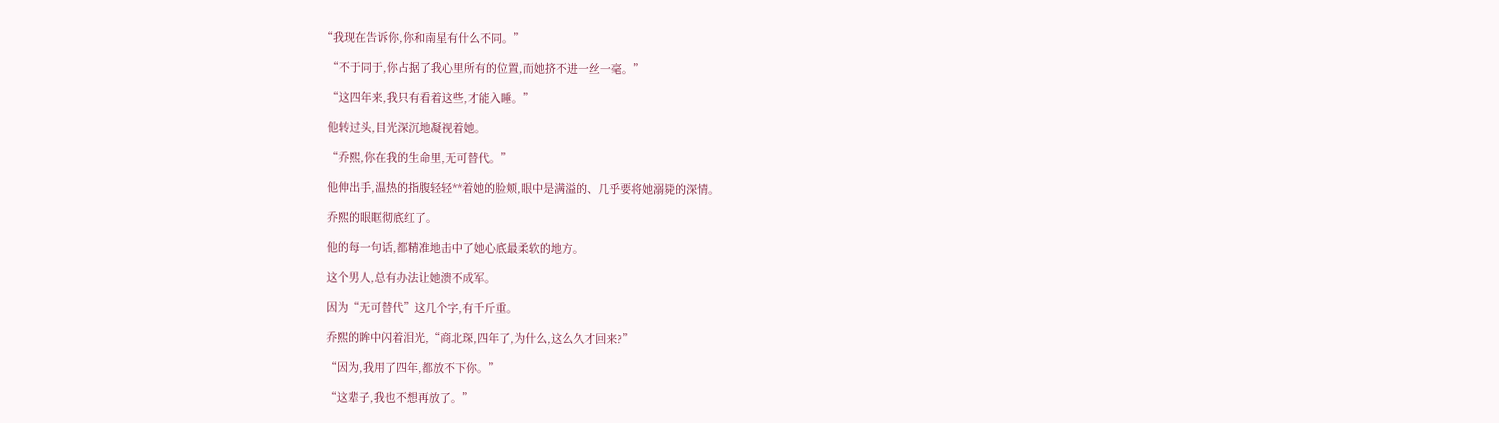“我现在告诉你,你和南星有什么不同。”

  “不于同于,你占据了我心里所有的位置,而她挤不进一丝一毫。”

  “这四年来,我只有看着这些,才能入睡。”

  他转过头,目光深沉地凝视着她。

  “乔熙,你在我的生命里,无可替代。”

  他伸出手,温热的指腹轻轻**着她的脸颊,眼中是满溢的、几乎要将她溺毙的深情。

  乔熙的眼眶彻底红了。

  他的每一句话,都精准地击中了她心底最柔软的地方。

  这个男人,总有办法让她溃不成军。

  因为“无可替代”这几个字,有千斤重。

  乔熙的眸中闪着泪光,“商北琛,四年了,为什么,这么久才回来?”

  “因为,我用了四年,都放不下你。”

  “这辈子,我也不想再放了。”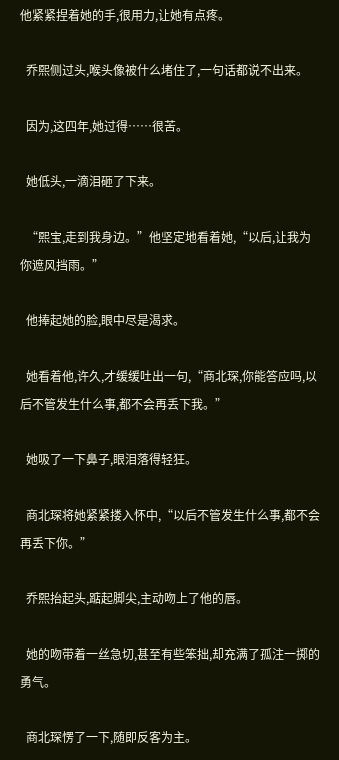他紧紧捏着她的手,很用力,让她有点疼。

  乔熙侧过头,喉头像被什么堵住了,一句话都说不出来。

  因为,这四年,她过得……很苦。

  她低头,一滴泪砸了下来。

  “熙宝,走到我身边。”他坚定地看着她,“以后,让我为你遮风挡雨。”

  他捧起她的脸,眼中尽是渴求。

  她看着他,许久,才缓缓吐出一句,“商北琛,你能答应吗,以后不管发生什么事,都不会再丢下我。”

  她吸了一下鼻子,眼泪落得轻狂。

  商北琛将她紧紧搂入怀中,“以后不管发生什么事,都不会再丢下你。”

  乔熙抬起头,踮起脚尖,主动吻上了他的唇。

  她的吻带着一丝急切,甚至有些笨拙,却充满了孤注一掷的勇气。

  商北琛愣了一下,随即反客为主。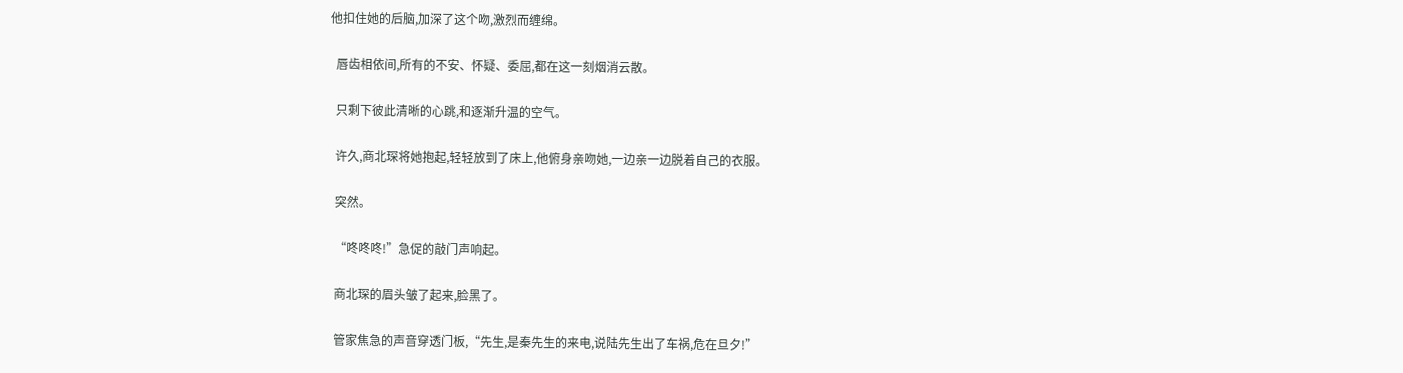他扣住她的后脑,加深了这个吻,激烈而缠绵。

  唇齿相依间,所有的不安、怀疑、委屈,都在这一刻烟消云散。

  只剩下彼此清晰的心跳,和逐渐升温的空气。

  许久,商北琛将她抱起,轻轻放到了床上,他俯身亲吻她,一边亲一边脱着自己的衣服。

  突然。

  “咚咚咚!”急促的敲门声响起。

  商北琛的眉头皱了起来,脸黑了。

  管家焦急的声音穿透门板,“先生,是秦先生的来电,说陆先生出了车祸,危在旦夕!”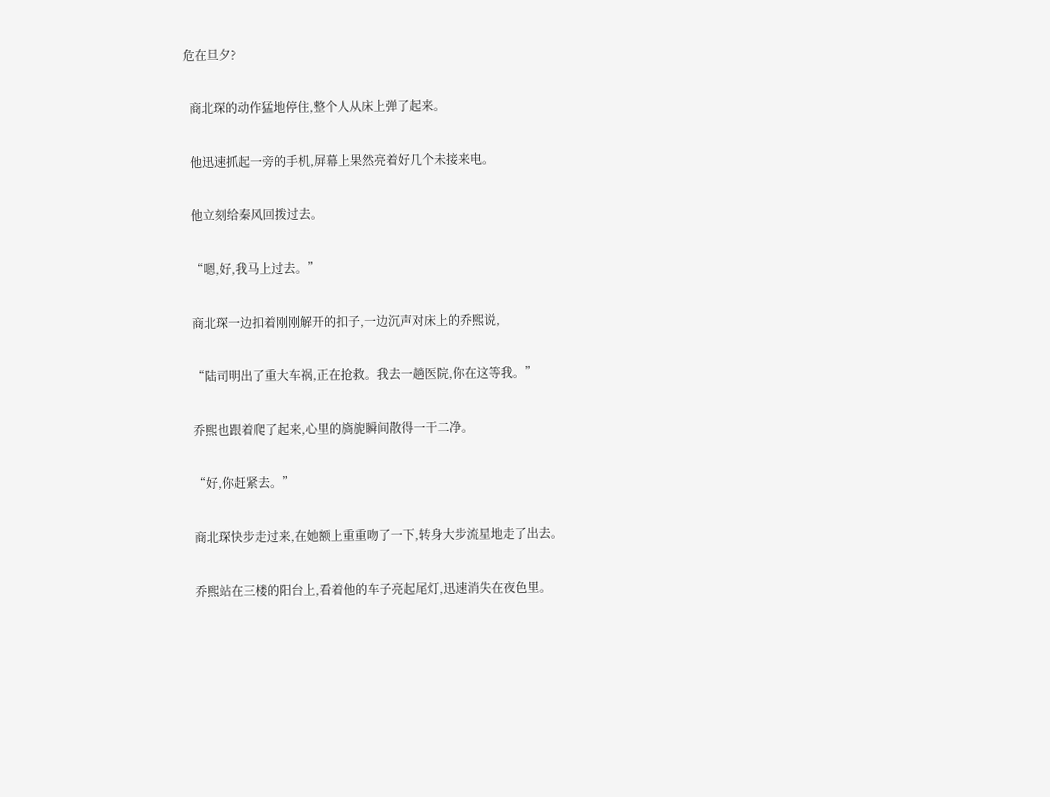危在旦夕?

  商北琛的动作猛地停住,整个人从床上弹了起来。

  他迅速抓起一旁的手机,屏幕上果然亮着好几个未接来电。

  他立刻给秦风回拨过去。

  “嗯,好,我马上过去。”

  商北琛一边扣着刚刚解开的扣子,一边沉声对床上的乔熙说,

  “陆司明出了重大车祸,正在抢救。我去一趟医院,你在这等我。”

  乔熙也跟着爬了起来,心里的旖旎瞬间散得一干二净。

  “好,你赶紧去。”

  商北琛快步走过来,在她额上重重吻了一下,转身大步流星地走了出去。

  乔熙站在三楼的阳台上,看着他的车子亮起尾灯,迅速消失在夜色里。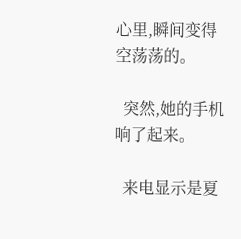心里,瞬间变得空荡荡的。

  突然,她的手机响了起来。

  来电显示是夏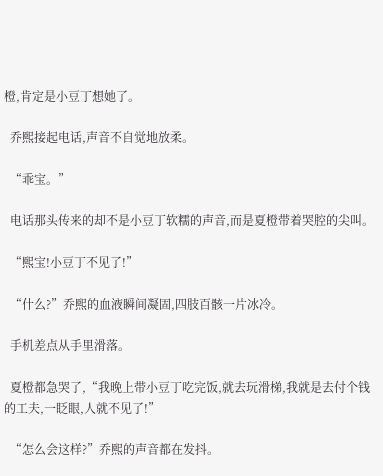橙,肯定是小豆丁想她了。

  乔熙接起电话,声音不自觉地放柔。

  “乖宝。”

  电话那头传来的却不是小豆丁软糯的声音,而是夏橙带着哭腔的尖叫。

  “熙宝!小豆丁不见了!”

  “什么?”乔熙的血液瞬间凝固,四肢百骸一片冰冷。

  手机差点从手里滑落。

  夏橙都急哭了,“我晚上带小豆丁吃完饭,就去玩滑梯,我就是去付个钱的工夫,一眨眼,人就不见了!”

  “怎么会这样?”乔熙的声音都在发抖。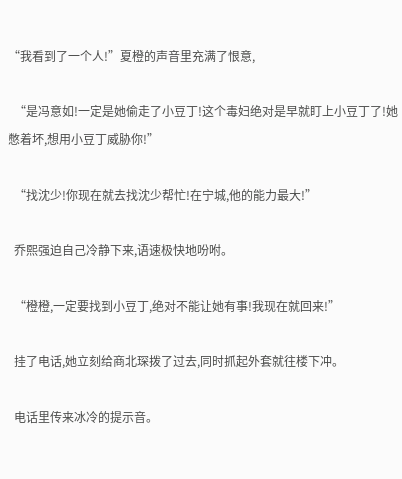“我看到了一个人!”夏橙的声音里充满了恨意,

  “是冯意如!一定是她偷走了小豆丁!这个毒妇绝对是早就盯上小豆丁了!她憋着坏,想用小豆丁威胁你!”

  “找沈少!你现在就去找沈少帮忙!在宁城,他的能力最大!”

  乔熙强迫自己冷静下来,语速极快地吩咐。

  “橙橙,一定要找到小豆丁,绝对不能让她有事!我现在就回来!”

  挂了电话,她立刻给商北琛拨了过去,同时抓起外套就往楼下冲。

  电话里传来冰冷的提示音。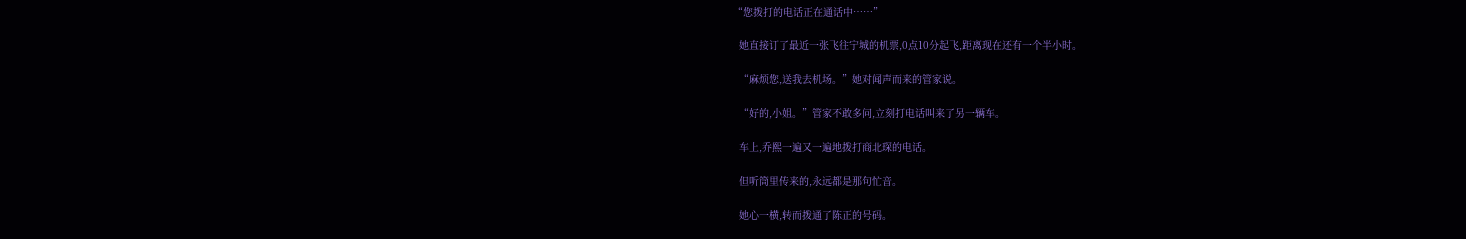“您拨打的电话正在通话中……”

  她直接订了最近一张飞往宁城的机票,0点10分起飞,距离现在还有一个半小时。

  “麻烦您,送我去机场。”她对闻声而来的管家说。

  “好的,小姐。”管家不敢多问,立刻打电话叫来了另一辆车。

  车上,乔熙一遍又一遍地拨打商北琛的电话。

  但听筒里传来的,永远都是那句忙音。

  她心一横,转而拨通了陈正的号码。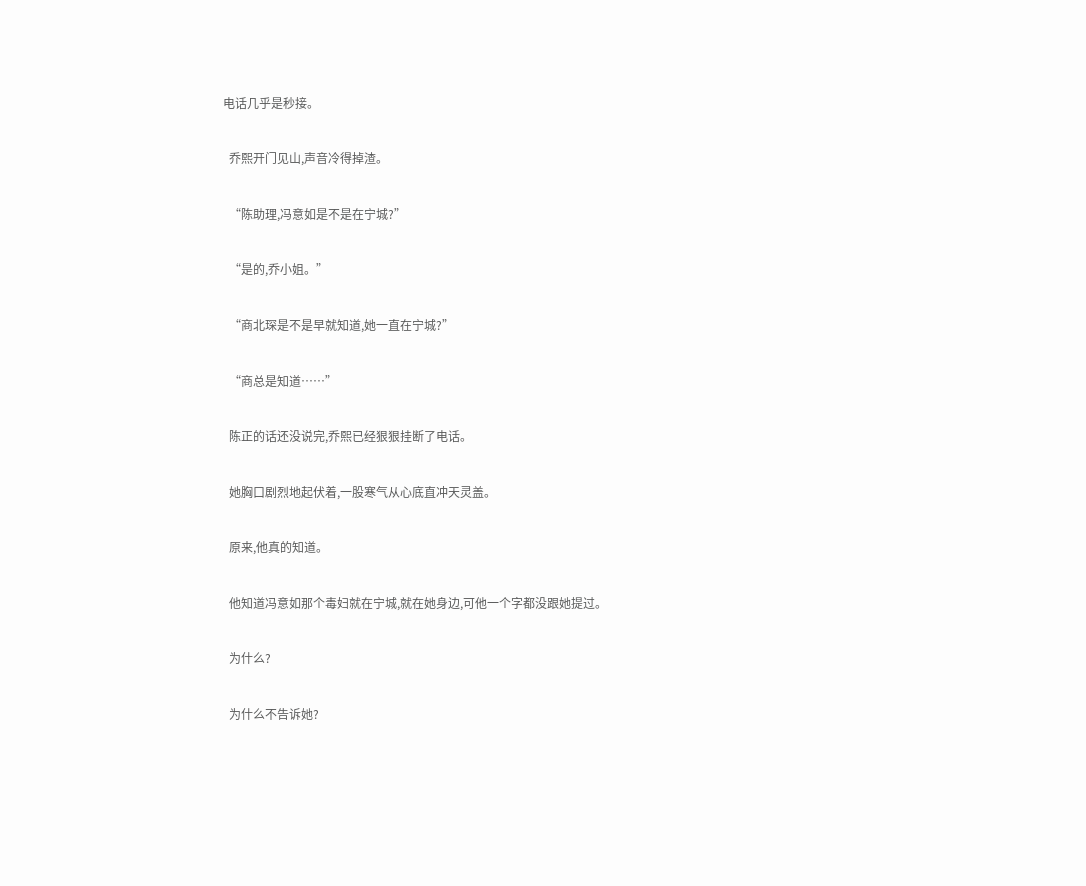电话几乎是秒接。

  乔熙开门见山,声音冷得掉渣。

  “陈助理,冯意如是不是在宁城?”

  “是的,乔小姐。”

  “商北琛是不是早就知道,她一直在宁城?”

  “商总是知道……”

  陈正的话还没说完,乔熙已经狠狠挂断了电话。

  她胸口剧烈地起伏着,一股寒气从心底直冲天灵盖。

  原来,他真的知道。

  他知道冯意如那个毒妇就在宁城,就在她身边,可他一个字都没跟她提过。

  为什么?

  为什么不告诉她?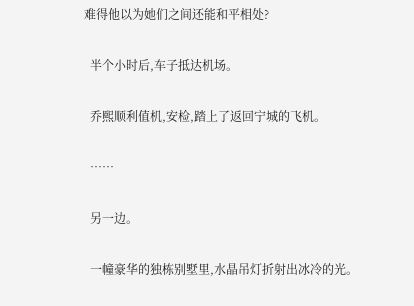难得他以为她们之间还能和平相处?

  半个小时后,车子抵达机场。

  乔熙顺利值机,安检,踏上了返回宁城的飞机。

  ……

  另一边。

  一幢豪华的独栋别墅里,水晶吊灯折射出冰冷的光。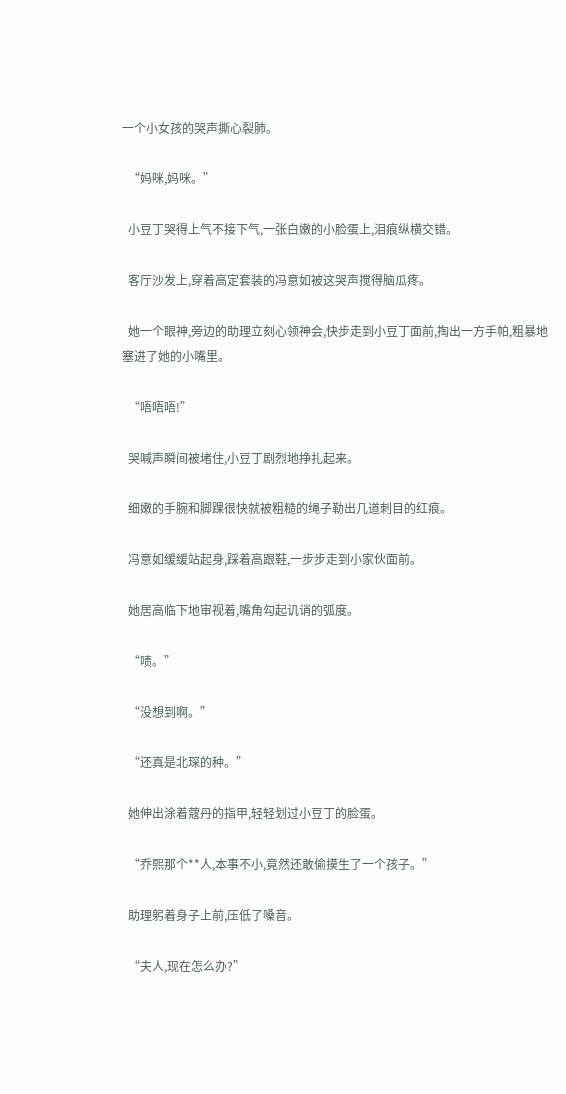一个小女孩的哭声撕心裂肺。

  “妈咪,妈咪。”

  小豆丁哭得上气不接下气,一张白嫩的小脸蛋上,泪痕纵横交错。

  客厅沙发上,穿着高定套装的冯意如被这哭声搅得脑瓜疼。

  她一个眼神,旁边的助理立刻心领神会,快步走到小豆丁面前,掏出一方手帕,粗暴地塞进了她的小嘴里。

  “唔唔唔!”

  哭喊声瞬间被堵住,小豆丁剧烈地挣扎起来。

  细嫩的手腕和脚踝很快就被粗糙的绳子勒出几道刺目的红痕。

  冯意如缓缓站起身,踩着高跟鞋,一步步走到小家伙面前。

  她居高临下地审视着,嘴角勾起讥诮的弧度。

  “啧。”

  “没想到啊。”

  “还真是北琛的种。”

  她伸出涂着蔻丹的指甲,轻轻划过小豆丁的脸蛋。

  “乔熙那个**人,本事不小,竟然还敢偷摸生了一个孩子。”

  助理躬着身子上前,压低了嗓音。

  “夫人,现在怎么办?”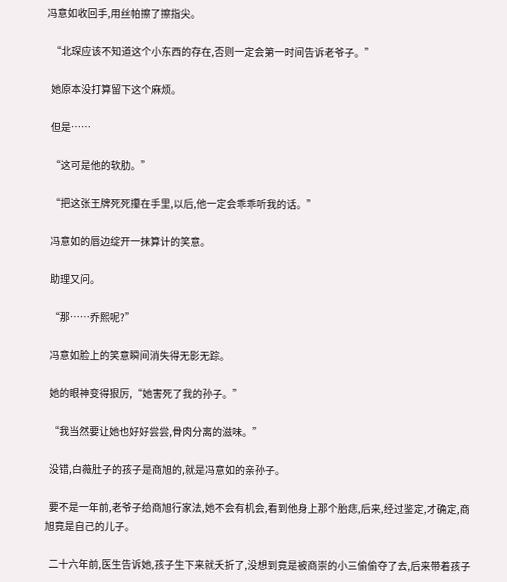冯意如收回手,用丝帕擦了擦指尖。

  “北琛应该不知道这个小东西的存在,否则一定会第一时间告诉老爷子。”

  她原本没打算留下这个麻烦。

  但是……

  “这可是他的软肋。”

  “把这张王牌死死攥在手里,以后,他一定会乖乖听我的话。”

  冯意如的唇边绽开一抹算计的笑意。

  助理又问。

  “那……乔熙呢?”

  冯意如脸上的笑意瞬间消失得无影无踪。

  她的眼神变得狠厉,“她害死了我的孙子。”

  “我当然要让她也好好尝尝,骨肉分离的滋味。”

  没错,白薇肚子的孩子是商旭的,就是冯意如的亲孙子。

  要不是一年前,老爷子给商旭行家法,她不会有机会,看到他身上那个胎痣,后来,经过鉴定,才确定,商旭竟是自己的儿子。

  二十六年前,医生告诉她,孩子生下来就夭折了,没想到竟是被商崇的小三偷偷夺了去,后来带着孩子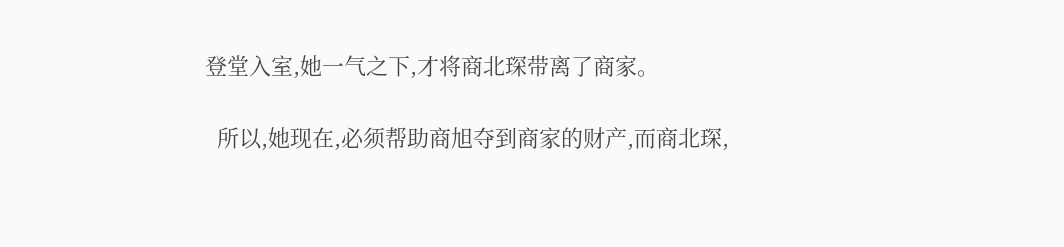登堂入室,她一气之下,才将商北琛带离了商家。

  所以,她现在,必须帮助商旭夺到商家的财产,而商北琛,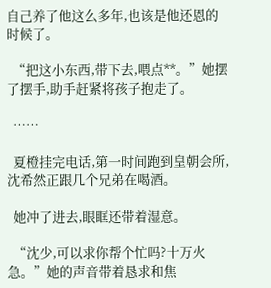自己养了他这么多年,也该是他还恩的时候了。

  “把这小东西,带下去,喂点**。”她摆了摆手,助手赶紧将孩子抱走了。

  ……

  夏橙挂完电话,第一时间跑到皇朝会所,沈希然正跟几个兄弟在喝酒。

  她冲了进去,眼眶还带着湿意。

  “沈少,可以求你帮个忙吗?十万火急。”她的声音带着恳求和焦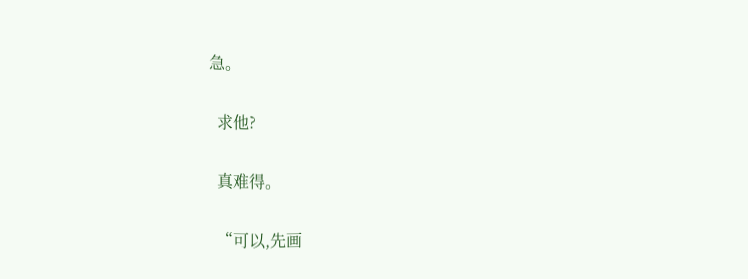急。

  求他?

  真难得。

  “可以,先画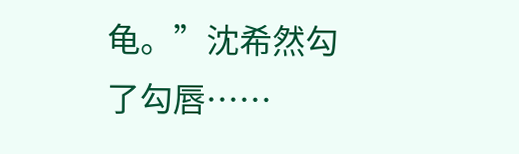龟。”沈希然勾了勾唇……